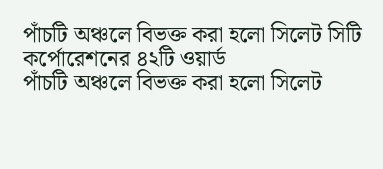পাঁচটি অঞ্চলে বিভক্ত করা হলো সিলেট সিটি কর্পোরেশনের ৪২টি ওয়ার্ড
পাঁচটি অঞ্চলে বিভক্ত করা হলো সিলেট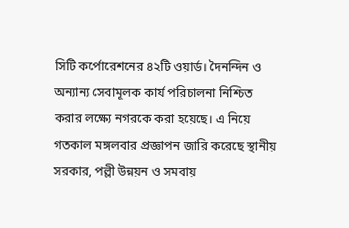সিটি কর্পোরেশনের ৪২টি ওয়ার্ড। দৈনন্দিন ও অন্যান্য সেবামূলক কার্য পরিচালনা নিশ্চিত করার লক্ষ্যে নগরকে করা হয়েছে। এ নিয়ে গতকাল মঙ্গলবার প্রজ্ঞাপন জারি করেছে স্থানীয় সরকার, পল্লী উন্নয়ন ও সমবায়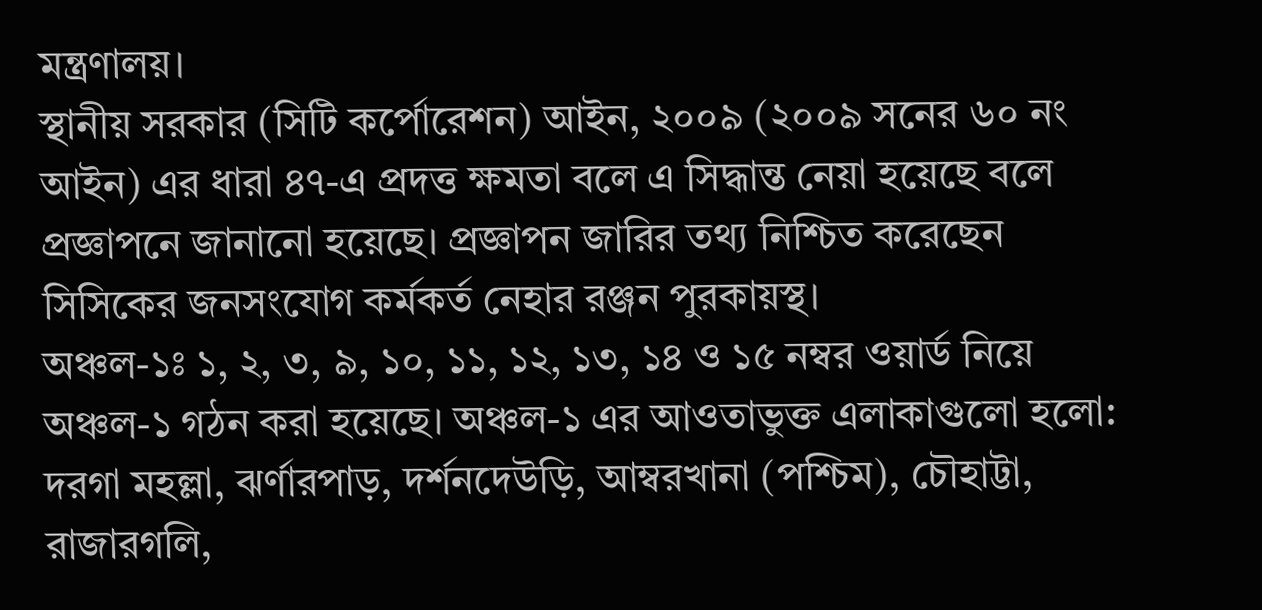মন্ত্রণালয়।
স্থানীয় সরকার (সিটি কর্পোরেশন) আইন, ২০০৯ (২০০৯ সনের ৬০ নং আইন) এর ধারা ৪৭-এ প্রদত্ত ক্ষমতা বলে এ সিদ্ধান্ত নেয়া হয়েছে বলে প্রজ্ঞাপনে জানানো হয়েছে। প্রজ্ঞাপন জারির তথ্য নিশ্চিত করেছেন সিসিকের জনসংযোগ কর্মকর্ত নেহার রঞ্জন পুরকায়স্থ।
অঞ্চল-১ঃ ১, ২, ৩, ৯, ১০, ১১, ১২, ১৩, ১৪ ও ১৫ নম্বর ওয়ার্ড নিয়ে অঞ্চল-১ গঠন করা হয়েছে। অঞ্চল-১ এর আওতাভুক্ত এলাকাগুলো হলো: দরগা মহল্লা, ঝর্ণারপাড়, দর্শনদেউড়ি, আম্বরখানা (পশ্চিম), চৌহাট্টা, রাজারগলি,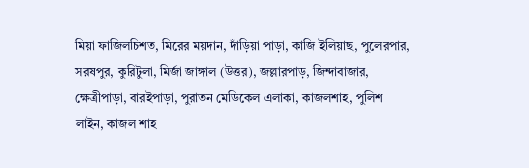মিয়া ফাজিলচিশত, মিরের ময়দান, দাঁড়িয়া পাড়া, কাজি ইলিয়াছ, পুলেরপার, সরষপুর, কুরিটুলা, মির্জা জাঙ্গাল (উত্তর), জল্লারপাড়, জিন্দাবাজার, ক্ষেত্রীপাড়া, বারইপাড়া, পুরাতন মেডিকেল এলাকা, কাজলশাহ, পুলিশ লাইন, কাজল শাহ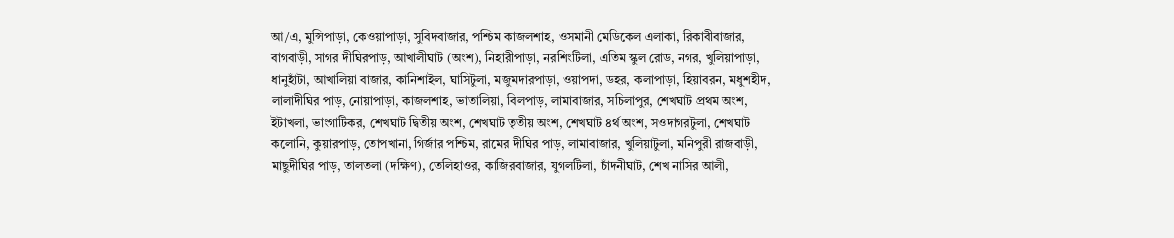আ/এ, মুন্সিপাড়া, কেওয়াপাড়া, সুবিদবাজার, পশ্চিম কাজলশাহ, ওসমানী মেডিকেল এলাকা, রিকাবীবাজার, বাগবাড়ী, সাগর দীঘিরপাড়, আখালীঘাট (অংশ), নিহারীপাড়া, নরশিংটিলা, এতিম স্কুল রোড, নগর, খুলিয়াপাড়া, ধানুহাঁটা, আখালিয়া বাজার, কানিশাইল, ঘাসিটুলা, মজুমদারপাড়া, ওয়াপদা, ডহর, কলাপাড়া, হিয়াবরন, মধুশহীদ, লালাদীঘির পাড়, নোয়াপাড়া, কাজলশাহ, ভাতালিয়া, বিলপাড়, লামাবাজার, সচিলাপুর, শেখঘাট প্রথম অংশ, ইটাখলা, ভাংগাটিকর, শেখঘাট দ্বিতীয় অংশ, শেখঘাট তৃতীয় অংশ, শেখঘাট ৪র্থ অংশ, সওদাগরটুলা, শেখঘাট কলোনি, কুয়ারপাড়, তোপখানা, গির্জার পশ্চিম, রামের দীঘির পাড়, লামাবাজার, খুলিয়াটুলা, মনিপুরী রাজবাড়ী, মাছুদীঘির পাড়, তালতলা (দক্ষিণ), তেলিহাওর, কাজিরবাজার, যুগলটিলা, চাঁদনীঘাট, শেখ নাসির আলী,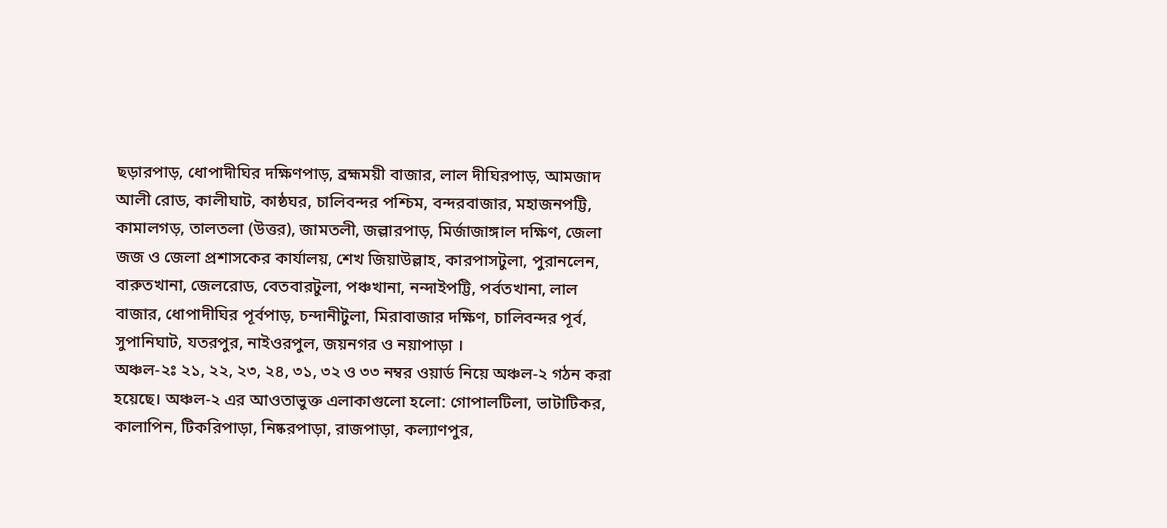ছড়ারপাড়, ধোপাদীঘির দক্ষিণপাড়, ব্রহ্মময়ী বাজার, লাল দীঘিরপাড়, আমজাদ আলী রোড, কালীঘাট, কাষ্ঠঘর, চালিবন্দর পশ্চিম, বন্দরবাজার, মহাজনপট্টি, কামালগড়, তালতলা (উত্তর), জামতলী, জল্লারপাড়, মির্জাজাঙ্গাল দক্ষিণ, জেলা জজ ও জেলা প্রশাসকের কার্যালয়, শেখ জিয়াউল্লাহ, কারপাসটুলা, পুরানলেন, বারুতখানা, জেলরোড, বেতবারটুলা, পঞ্চখানা, নন্দাইপট্টি, পর্বতখানা, লাল বাজার, ধোপাদীঘির পূর্বপাড়, চন্দানীটুলা, মিরাবাজার দক্ষিণ, চালিবন্দর পূর্ব, সুপানিঘাট, যতরপুর, নাইওরপুল, জয়নগর ও নয়াপাড়া ।
অঞ্চল-২ঃ ২১, ২২, ২৩, ২৪, ৩১, ৩২ ও ৩৩ নম্বর ওয়ার্ড নিয়ে অঞ্চল-২ গঠন করা হয়েছে। অঞ্চল-২ এর আওতাভুক্ত এলাকাগুলো হলো: গোপালটিলা, ভাটাটিকর, কালাপিন, টিকরিপাড়া, নিষ্করপাড়া, রাজপাড়া, কল্যাণপুর,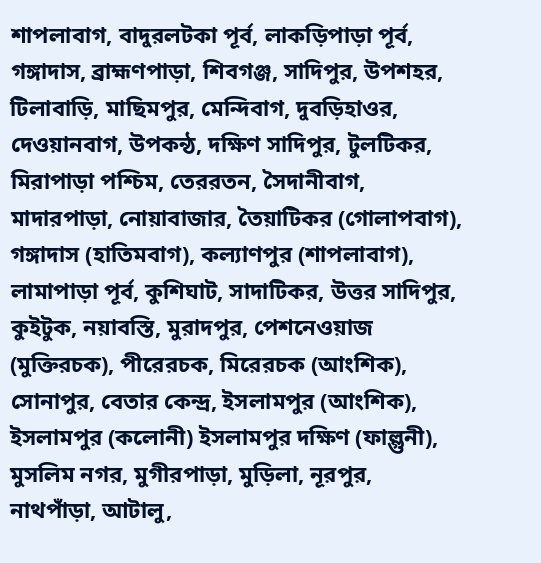শাপলাবাগ, বাদুরলটকা পূর্ব, লাকড়িপাড়া পূর্ব, গঙ্গাদাস, ব্রাহ্মণপাড়া, শিবগঞ্জ, সাদিপুর, উপশহর, টিলাবাড়ি, মাছিমপুর, মেন্দিবাগ, দুবড়িহাওর, দেওয়ানবাগ, উপকন্ঠ, দক্ষিণ সাদিপুর, টুলটিকর, মিরাপাড়া পশ্চিম, তেররতন, সৈদানীবাগ, মাদারপাড়া, নোয়াবাজার, তৈয়াটিকর (গোলাপবাগ), গঙ্গাদাস (হাতিমবাগ), কল্যাণপুর (শাপলাবাগ), লামাপাড়া পূর্ব, কুশিঘাট, সাদাটিকর, উত্তর সাদিপুর, কুইটুক, নয়াবস্তি, মুরাদপুর, পেশনেওয়াজ (মুক্তিরচক), পীরেরচক, মিরেরচক (আংশিক), সোনাপুর, বেতার কেন্দ্র, ইসলামপুর (আংশিক), ইসলামপুর (কলোনী) ইসলামপুর দক্ষিণ (ফাল্গুনী), মুসলিম নগর, মুগীরপাড়া, মুড়িলা, নূরপুর, নাথপাঁড়া, আটালু,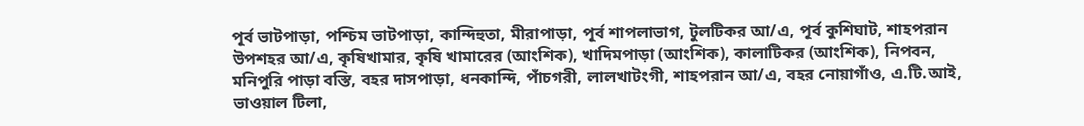পূর্ব ভাটপাড়া, পশ্চিম ভাটপাড়া, কান্দিহুতা, মীরাপাড়া, পূর্ব শাপলাভাগ, টুলটিকর আ/এ, পূর্ব কুশিঘাট, শাহপরান উপশহর আ/এ, কৃষিখামার, কৃষি খামারের (আংশিক), খাদিমপাড়া (আংশিক), কালাটিকর (আংশিক), নিপবন, মনিপুরি পাড়া বস্তি, বহর দাসপাড়া, ধনকান্দি, পাঁচগরী, লালখাটংগী, শাহপরান আ/এ, বহর নোয়াগাঁও, এ.টি.আই, ভাওয়াল টিলা,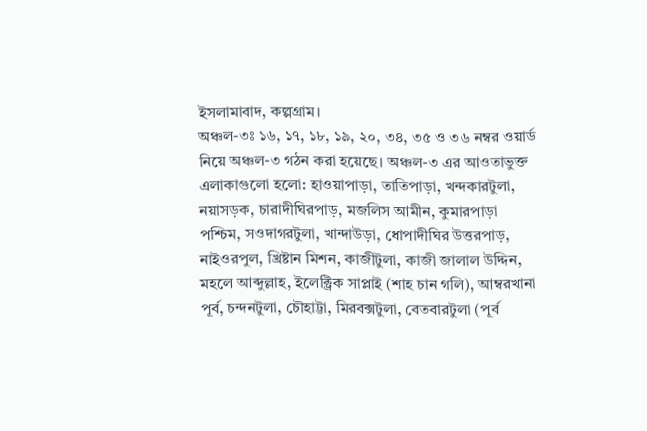ইসলামাবাদ, কল্পগ্রাম।
অঞ্চল-৩ঃ ১৬, ১৭, ১৮, ১৯, ২০, ৩৪, ৩৫ ও ৩৬ নম্বর ওয়ার্ড নিয়ে অঞ্চল-৩ গঠন করা হয়েছে। অঞ্চল-৩ এর আওতাভুক্ত এলাকাগুলো হলো: হাওয়াপাড়া, তাতিপাড়া, খন্দকারটুলা, নয়াসড়ক, চারাদীঘিরপাড়, মজলিস আমীন, কুমারপাড়া পশ্চিম, সওদাগরটুলা, খান্দাউড়া, ধোপাদীঘির উত্তরপাড়, নাইওরপুল, খ্রিষ্টান মিশন, কাজীটুলা, কাজী জালাল উদ্দিন, মহলে আব্দুল্লাহ, ইলেক্ট্রিক সাপ্লাই (শাহ চান গলি), আম্বরখানা পূর্ব, চন্দনটুলা, চৌহাট্টা, মিরবক্সটুলা, বেতবারটুলা (পূর্ব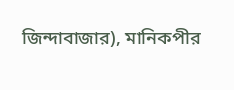জিন্দাবাজার), মানিকপীর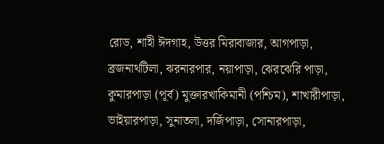রোড, শাহী ঈদগাহ, উত্তর মিরাবাজার, আগপাড়া, ব্রজনাথটিলা, ঝরনারপার, নয়াপাড়া, ঝেরঝেরি পাড়া, কুমারপাড়া (পূর্ব) মুক্তারখাকিমানী (পশ্চিম), শাখারীপাড়া, ভাইয়ারপাড়া, সুনাতলা, দর্জিপাড়া, সোনারপাড়া,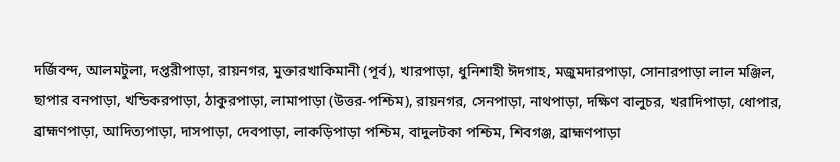দর্জিবন্দ, আলমটুলা, দপ্তরীপাড়া, রায়নগর, মুক্তারখাকিমানী (পূর্ব), খারপাড়া, ধুনিশাহী ঈদগাহ, মজুমদারপাড়া, সোনারপাড়া লাল মঞ্জিল, ছাপার বনপাড়া, খন্ডিকরপাড়া, ঠাকুরপাড়া, লামাপাড়া (উত্তর-পশ্চিম), রায়নগর, সেনপাড়া, নাথপাড়া, দক্ষিণ বালুচর, খরাদিপাড়া, ধোপার, ব্রাহ্মণপাড়া, আদিত্যপাড়া, দাসপাড়া, দেবপাড়া, লাকড়িপাড়া পশ্চিম, বাদুলটকা পশ্চিম, শিবগঞ্জ, ব্ৰাহ্মণপাড়া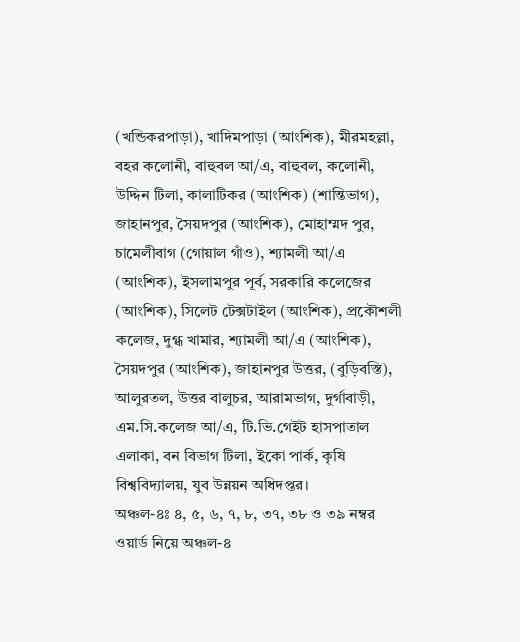(খন্ডিকরপাড়া), খাদিমপাড়া (আংশিক), মীরমহল্লা, বহর কলোনী, বাহুবল আ/এ, বাহুবল, কলোনী, উদ্দিন টিলা, কালাটিকর (আংশিক) (শান্তিভাগ), জাহানপুর, সৈয়দপুর (আংশিক), মোহাম্মদ পুর, চামেলীবাগ (গোয়াল গাঁও), শ্যামলী আ/এ (আংশিক), ইসলামপুর পূর্ব, সরকারি কলেজের (আংশিক), সিলেট টেক্সটাইল (আংশিক), প্রকৌশলী কলেজ, দুগ্ধ খামার, শ্যামলী আ/এ (আংশিক), সৈয়দপুর (আংশিক), জাহানপুর উত্তর, (বুড়িবস্তি), আলুরতল, উত্তর বালুচর, আরামভাগ, দুর্গাবাড়ী, এম.সি.কলেজ আ/এ, টি.ভি.গেইট হাসপাতাল এলাকা, বন বিভাগ টিলা, ইকো পার্ক, কৃষি বিশ্ববিদ্যালয়, যুব উন্নয়ন অধিদপ্তর।
অঞ্চল-৪ঃ ৪, ৫, ৬, ৭, ৮, ৩৭, ৩৮ ও ৩৯ নম্বর ওয়ার্ড নিয়ে অঞ্চল-৪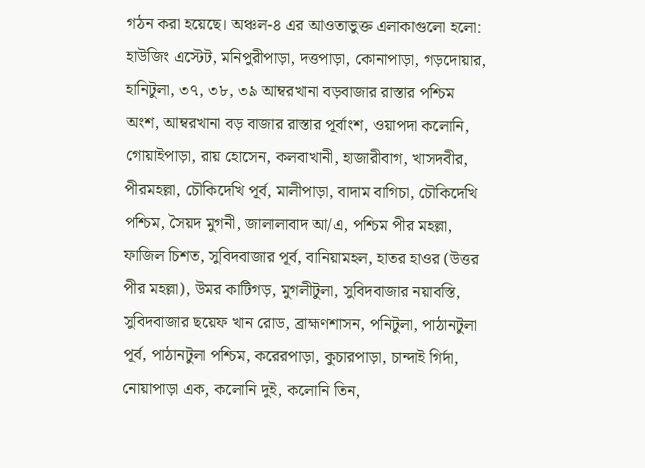গঠন করা হয়েছে। অঞ্চল-৪ এর আওতাভুক্ত এলাকাগুলো হলো: হাউজিং এস্টেট, মনিপুরীপাড়া, দত্তপাড়া, কোনাপাড়া, গড়দোয়ার, হানিটুলা, ৩৭, ৩৮, ৩৯ আম্বরখানা বড়বাজার রাস্তার পশ্চিম অংশ, আম্বরখানা বড় বাজার রাস্তার পূর্বাংশ, ওয়াপদা কলোনি, গোয়াইপাড়া, রায় হোসেন, কলবাখানী, হাজারীবাগ, খাসদবীর, পীরমহল্লা, চৌকিদেখি পূর্ব, মালীপাড়া, বাদাম বাগিচা, চৌকিদেখি পশ্চিম, সৈয়দ মুগনী, জালালাবাদ আ/এ, পশ্চিম পীর মহল্লা, ফাজিল চিশত, সুবিদবাজার পূর্ব, বানিয়ামহল, হাতর হাওর (উত্তর পীর মহল্লা), উমর কাটিগড়, মুগলীটুলা, সুবিদবাজার নয়াবস্তি, সুবিদবাজার ছয়েফ খান রোড, ব্রাহ্মণশাসন, পনিটুলা, পাঠানটুলা পূর্ব, পাঠানটুলা পশ্চিম, করেরপাড়া, কুচারপাড়া, চান্দাই গির্দা, নোয়াপাড়া এক, কলোনি দুই, কলোনি তিন,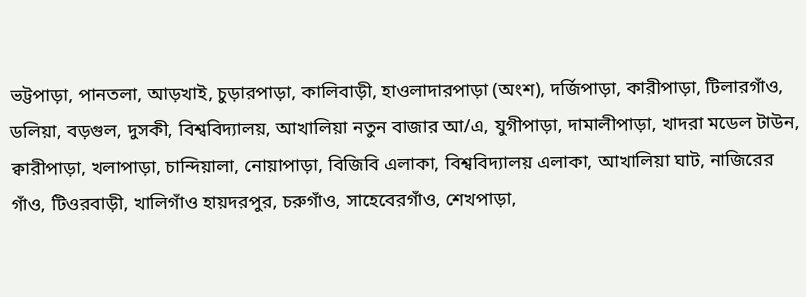ভট্টপাড়া, পানতলা, আড়খাই, চুড়ারপাড়া, কালিবাড়ী, হাওলাদারপাড়া (অংশ), দর্জিপাড়া, কারীপাড়া, টিলারগাঁও, ডলিয়া, বড়গুল, দুসকী, বিশ্ববিদ্যালয়, আখালিয়া নতুন বাজার আ/এ, যুগীপাড়া, দামালীপাড়া, খাদরা মডেল টাউন, ক্বারীপাড়া, খলাপাড়া, চান্দিয়ালা, নোয়াপাড়া, বিজিবি এলাকা, বিশ্ববিদ্যালয় এলাকা, আখালিয়া ঘাট, নাজিরের গাঁও, টিওরবাড়ী, খালিগাঁও হায়দরপুর, চরুগাঁও, সাহেবেরগাঁও, শেখপাড়া,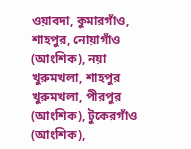ওয়াবদা, কুমারগাঁও, শাহপুর, নোয়াগাঁও (আংশিক), নয়া খুরুমখলা, শাহপুর খুরুমখলা, পীরপুর (আংশিক), টুকেরগাঁও (আংশিক),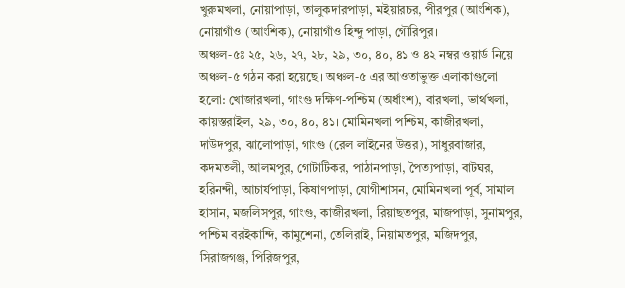খুরুমখলা, নোয়াপাড়া, তালুকদারপাড়া, মইয়ারচর, পীরপুর (আংশিক), নোয়াগাঁও (আংশিক), নোয়াগাঁও হিন্দু পাড়া, গৌরিপুর।
অঞ্চল-৫ঃ ২৫, ২৬, ২৭, ২৮, ২৯, ৩০, ৪০, ৪১ ও ৪২ নম্বর ওয়ার্ড নিয়ে অঞ্চল-৫ গঠন করা হয়েছে। অঞ্চল-৫ এর আওতাভুক্ত এলাকাগুলো হলো: খোজারখলা, গাংগু দক্ষিণ-পশ্চিম (অর্ধাংশ), বারখলা, ভার্থখলা, কায়স্তরাইল, ২৯, ৩০, ৪০, ৪১। মোমিনখলা পশ্চিম, কাজীরখলা, দাউদপুর, ঝালোপাড়া, গাংগু (রেল লাইনের উত্তর), সাধুরবাজার, কদমতলী, আলমপুর, গোটাটিকর, পাঠানপাড়া, পৈত্যপাড়া, বাটঘর, হরিনন্দী, আচার্যপাড়া, কিষাণপাড়া, যোগীশাসন, মোমিনখলা পূৰ্ব, সামাল হাসান, মজলিসপুর, গাংগু, কাজীরখলা, রিয়াছতপুর, মাজপাড়া, সুনামপুর, পশ্চিম বরইকান্দি, কামুশেনা, তেলিরাই, নিয়ামতপুর, মজিদপুর, সিরাজগঞ্জ, পিরিজপুর,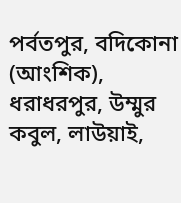পর্বতপুর, বদিকোনা (আংশিক), ধরাধরপুর, উম্মুর কবুল, লাউয়াই,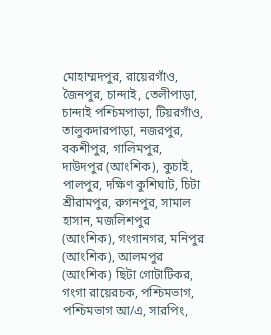মোহাম্মদপুর, রায়েরগাঁও, জৈনপুর, চান্দাই, তেলীপাড়া, চান্দাই পশ্চিমপাড়া, টিয়রগাঁও, তালুকদারপাড়া, নজরপুর, বকশীপুর, গালিমপুর, দাউদপুর (আংশিক), কুচাই, পালপুর, দক্ষিণ কুশিঘাট, চিটা শ্রীরামপুর, রুগনপুর, সামাল হাসান, মজলিশপুর (আংশিক), গংগানগর, মনিপুর (আংশিক), আলমপুর (আংশিক) ছিটা গোটাটিকর, গংগা রায়েরচক, পশ্চিমভাগ, পশ্চিমভাগ আ/এ, সারপিং,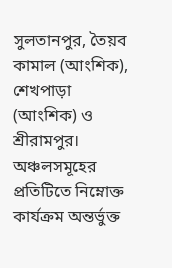সুলতানপুর, তৈয়ব কামাল (আংশিক), শেখপাড়া (আংশিক) ও শ্রীরামপুর।
অঞ্চলসমূহের প্রতিটিতে নিম্নোক্ত কার্যক্রম অন্তর্ভুক্ত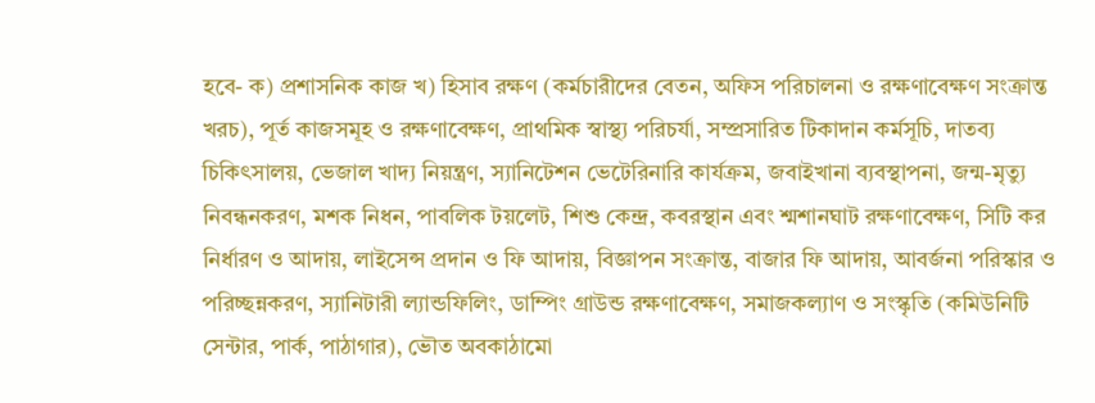হবে- ক) প্রশাসনিক কাজ খ) হিসাব রক্ষণ (কর্মচারীদের বেতন, অফিস পরিচালনা ও রক্ষণাবেক্ষণ সংক্রান্ত খরচ), পূর্ত কাজসমূহ ও রক্ষণাবেক্ষণ, প্রাথমিক স্বাস্থ্য পরিচর্যা, সম্প্রসারিত টিকাদান কর্মসূচি, দাতব্য চিকিৎসালয়, ভেজাল খাদ্য নিয়ন্ত্রণ, স্যানিটেশন ভেটেরিনারি কার্যক্রম, জবাইখানা ব্যবস্থাপনা, জন্ম-মৃত্যু নিবন্ধনকরণ, মশক নিধন, পাবলিক টয়লেট, শিশু কেন্দ্র, কবরস্থান এবং শ্মশানঘাট রক্ষণাবেক্ষণ, সিটি কর নির্ধারণ ও আদায়, লাইসেন্স প্রদান ও ফি আদায়, বিজ্ঞাপন সংক্রান্ত, বাজার ফি আদায়, আবর্জনা পরিস্কার ও পরিচ্ছন্নকরণ, স্যানিটারী ল্যান্ডফিলিং, ডাম্পিং গ্রাউন্ড রক্ষণাবেক্ষণ, সমাজকল্যাণ ও সংস্কৃতি (কমিউনিটি সেন্টার, পার্ক, পাঠাগার), ভৌত অবকাঠামো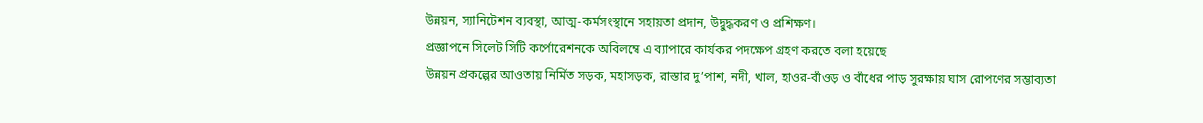উন্নয়ন, স্যানিটেশন ব্যবস্থা, আত্ম-কর্মসংস্থানে সহায়তা প্রদান, উদ্বুদ্ধকরণ ও প্রশিক্ষণ।
প্রজ্ঞাপনে সিলেট সিটি কর্পোরেশনকে অবিলম্বে এ ব্যাপারে কার্যকর পদক্ষেপ গ্রহণ করতে বলা হয়েছে
উন্নয়ন প্রকল্পের আওতায় নির্মিত সড়ক, মহাসড়ক, রাস্তার দু’পাশ, নদী, খাল, হাওর-বাঁওড় ও বাঁধের পাড় সুরক্ষায় ঘাস রোপণের সম্ভাব্যতা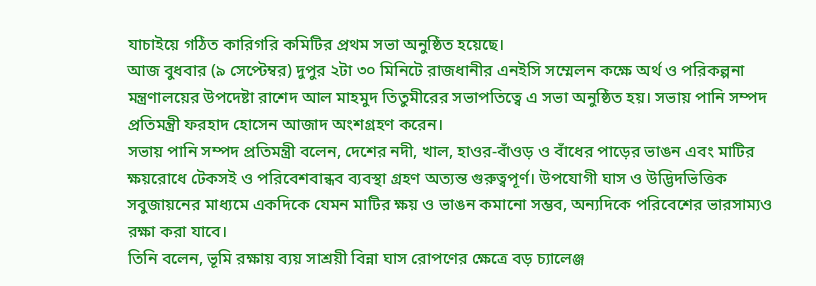যাচাইয়ে গঠিত কারিগরি কমিটির প্রথম সভা অনুষ্ঠিত হয়েছে।
আজ বুধবার (৯ সেপ্টেম্বর) দুপুর ২টা ৩০ মিনিটে রাজধানীর এনইসি সম্মেলন কক্ষে অর্থ ও পরিকল্পনা মন্ত্রণালয়ের উপদেষ্টা রাশেদ আল মাহমুদ তিতুমীরের সভাপতিত্বে এ সভা অনুষ্ঠিত হয়। সভায় পানি সম্পদ প্রতিমন্ত্রী ফরহাদ হোসেন আজাদ অংশগ্রহণ করেন।
সভায় পানি সম্পদ প্রতিমন্ত্রী বলেন, দেশের নদী, খাল, হাওর-বাঁওড় ও বাঁধের পাড়ের ভাঙন এবং মাটির ক্ষয়রোধে টেকসই ও পরিবেশবান্ধব ব্যবস্থা গ্রহণ অত্যন্ত গুরুত্বপূর্ণ। উপযোগী ঘাস ও উদ্ভিদভিত্তিক সবুজায়নের মাধ্যমে একদিকে যেমন মাটির ক্ষয় ও ভাঙন কমানো সম্ভব, অন্যদিকে পরিবেশের ভারসাম্যও রক্ষা করা যাবে।
তিনি বলেন, ভূমি রক্ষায় ব্যয় সাশ্রয়ী বিন্না ঘাস রোপণের ক্ষেত্রে বড় চ্যালেঞ্জ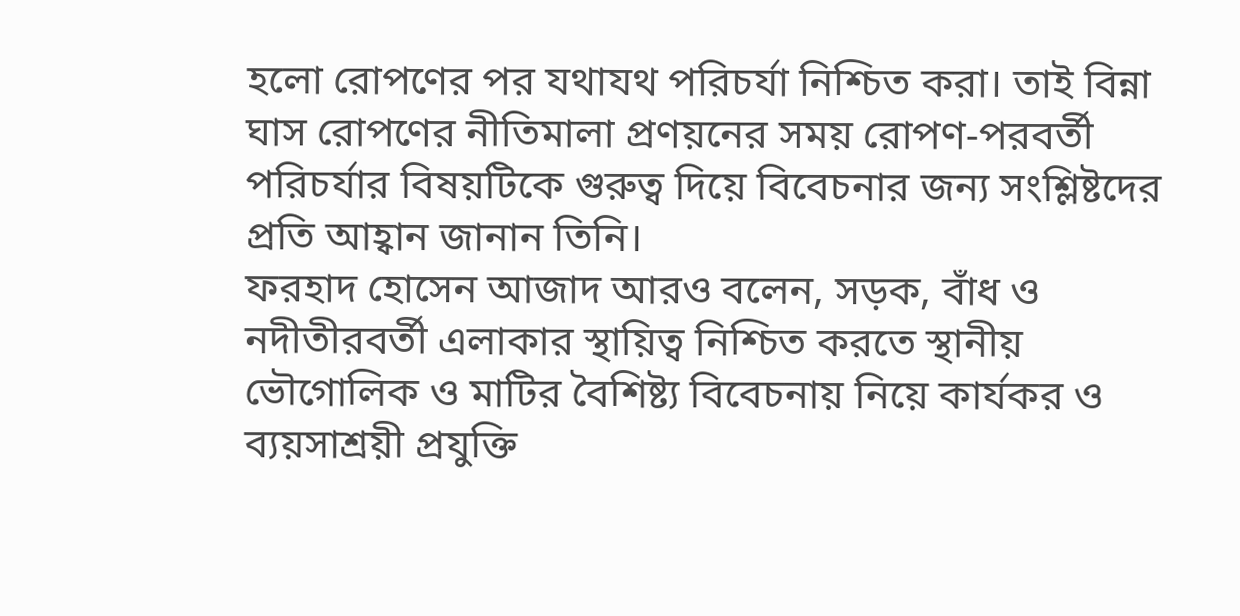হলো রোপণের পর যথাযথ পরিচর্যা নিশ্চিত করা। তাই বিন্না ঘাস রোপণের নীতিমালা প্রণয়নের সময় রোপণ-পরবর্তী পরিচর্যার বিষয়টিকে গুরুত্ব দিয়ে বিবেচনার জন্য সংশ্লিষ্টদের প্রতি আহ্বান জানান তিনি।
ফরহাদ হোসেন আজাদ আরও বলেন, সড়ক, বাঁধ ও নদীতীরবর্তী এলাকার স্থায়িত্ব নিশ্চিত করতে স্থানীয় ভৌগোলিক ও মাটির বৈশিষ্ট্য বিবেচনায় নিয়ে কার্যকর ও ব্যয়সাশ্রয়ী প্রযুক্তি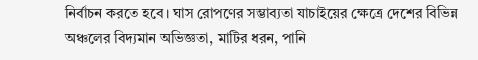নির্বাচন করতে হবে। ঘাস রোপণের সম্ভাব্যতা যাচাইয়ের ক্ষেত্রে দেশের বিভিন্ন অঞ্চলের বিদ্যমান অভিজ্ঞতা, মাটির ধরন, পানি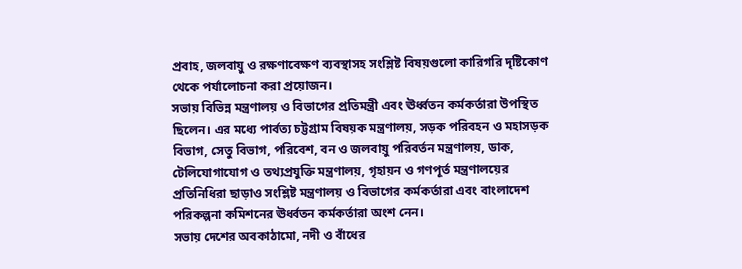প্রবাহ, জলবায়ু ও রক্ষণাবেক্ষণ ব্যবস্থাসহ সংশ্লিষ্ট বিষয়গুলো কারিগরি দৃষ্টিকোণ থেকে পর্যালোচনা করা প্রয়োজন।
সভায় বিভিন্ন মন্ত্রণালয় ও বিভাগের প্রতিমন্ত্রী এবং ঊর্ধ্বতন কর্মকর্তারা উপস্থিত ছিলেন। এর মধ্যে পার্বত্য চট্টগ্রাম বিষয়ক মন্ত্রণালয়, সড়ক পরিবহন ও মহাসড়ক বিভাগ, সেতু বিভাগ, পরিবেশ, বন ও জলবায়ু পরিবর্তন মন্ত্রণালয়, ডাক, টেলিযোগাযোগ ও তথ্যপ্রযুক্তি মন্ত্রণালয়, গৃহায়ন ও গণপূর্ত মন্ত্রণালয়ের প্রতিনিধিরা ছাড়াও সংশ্লিষ্ট মন্ত্রণালয় ও বিভাগের কর্মকর্তারা এবং বাংলাদেশ পরিকল্পনা কমিশনের ঊর্ধ্বতন কর্মকর্তারা অংশ নেন।
সভায় দেশের অবকাঠামো, নদী ও বাঁধের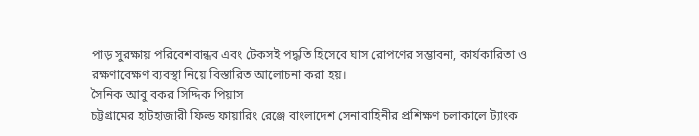পাড় সুরক্ষায় পরিবেশবান্ধব এবং টেকসই পদ্ধতি হিসেবে ঘাস রোপণের সম্ভাবনা, কার্যকারিতা ও রক্ষণাবেক্ষণ ব্যবস্থা নিয়ে বিস্তারিত আলোচনা করা হয়।
সৈনিক আবু বকর সিদ্দিক পিয়াস
চট্টগ্রামের হাটহাজারী ফিল্ড ফায়ারিং রেঞ্জে বাংলাদেশ সেনাবাহিনীর প্রশিক্ষণ চলাকালে ট্যাংক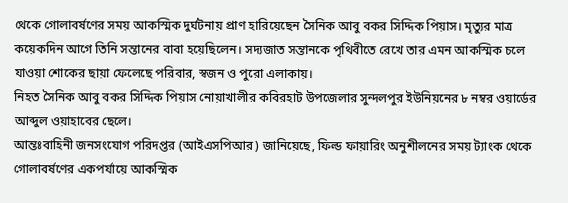থেকে গোলাবর্ষণের সময় আকস্মিক দুর্ঘটনায় প্রাণ হারিয়েছেন সৈনিক আবু বকর সিদ্দিক পিয়াস। মৃত্যুর মাত্র কয়েকদিন আগে তিনি সন্তানের বাবা হয়েছিলেন। সদ্যজাত সন্তানকে পৃথিবীতে রেখে তার এমন আকস্মিক চলে যাওয়া শোকের ছায়া ফেলেছে পরিবার, স্বজন ও পুরো এলাকায়।
নিহত সৈনিক আবু বকর সিদ্দিক পিয়াস নোয়াখালীর কবিরহাট উপজেলার সুন্দলপুর ইউনিয়নের ৮ নম্বর ওয়ার্ডের আব্দুল ওয়াহাবের ছেলে।
আন্তঃবাহিনী জনসংযোগ পরিদপ্তর (আইএসপিআর) জানিয়েছে, ফিল্ড ফায়ারিং অনুশীলনের সময় ট্যাংক থেকে গোলাবর্ষণের একপর্যায়ে আকস্মিক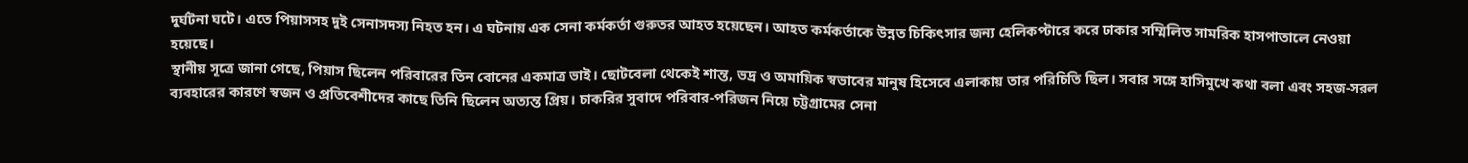দুর্ঘটনা ঘটে। এতে পিয়াসসহ দুই সেনাসদস্য নিহত হন। এ ঘটনায় এক সেনা কর্মকর্তা গুরুতর আহত হয়েছেন। আহত কর্মকর্তাকে উন্নত চিকিৎসার জন্য হেলিকপ্টারে করে ঢাকার সম্মিলিত সামরিক হাসপাতালে নেওয়া হয়েছে।
স্থানীয় সূত্রে জানা গেছে, পিয়াস ছিলেন পরিবারের তিন বোনের একমাত্র ভাই। ছোটবেলা থেকেই শান্ত, ভদ্র ও অমায়িক স্বভাবের মানুষ হিসেবে এলাকায় তার পরিচিতি ছিল। সবার সঙ্গে হাসিমুখে কথা বলা এবং সহজ-সরল ব্যবহারের কারণে স্বজন ও প্রতিবেশীদের কাছে তিনি ছিলেন অত্যন্ত প্রিয়। চাকরির সুবাদে পরিবার-পরিজন নিয়ে চট্টগ্রামের সেনা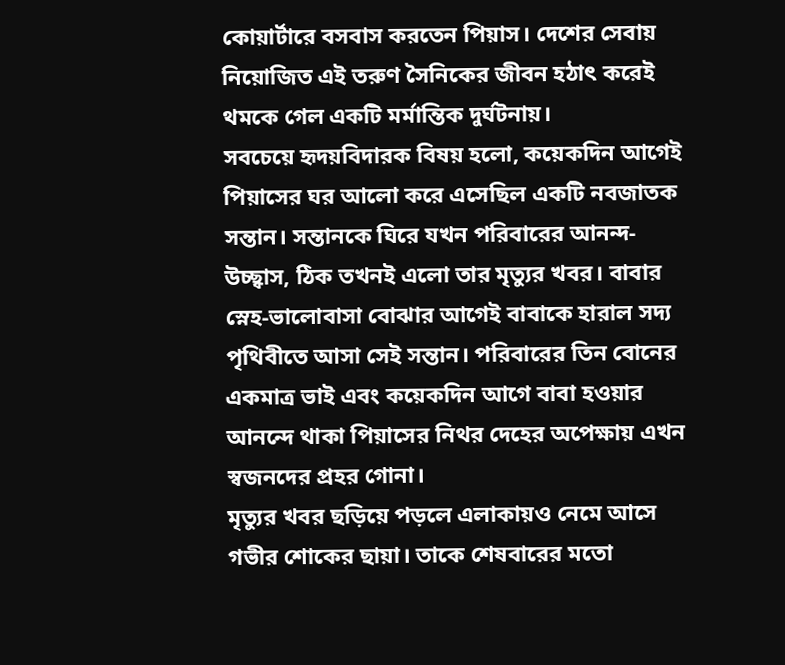কোয়ার্টারে বসবাস করতেন পিয়াস। দেশের সেবায় নিয়োজিত এই তরুণ সৈনিকের জীবন হঠাৎ করেই থমকে গেল একটি মর্মান্তিক দুর্ঘটনায়।
সবচেয়ে হৃদয়বিদারক বিষয় হলো, কয়েকদিন আগেই পিয়াসের ঘর আলো করে এসেছিল একটি নবজাতক সন্তান। সন্তানকে ঘিরে যখন পরিবারের আনন্দ-উচ্ছ্বাস, ঠিক তখনই এলো তার মৃত্যুর খবর। বাবার স্নেহ-ভালোবাসা বোঝার আগেই বাবাকে হারাল সদ্য পৃথিবীতে আসা সেই সন্তান। পরিবারের তিন বোনের একমাত্র ভাই এবং কয়েকদিন আগে বাবা হওয়ার আনন্দে থাকা পিয়াসের নিথর দেহের অপেক্ষায় এখন স্বজনদের প্রহর গোনা।
মৃত্যুর খবর ছড়িয়ে পড়লে এলাকায়ও নেমে আসে গভীর শোকের ছায়া। তাকে শেষবারের মতো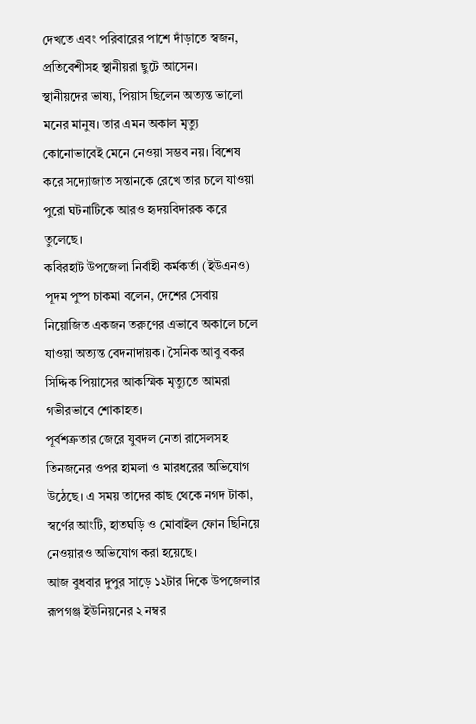দেখতে এবং পরিবারের পাশে দাঁড়াতে স্বজন, প্রতিবেশীসহ স্থানীয়রা ছুটে আসেন।
স্থানীয়দের ভাষ্য, পিয়াস ছিলেন অত্যন্ত ভালো মনের মানুষ। তার এমন অকাল মৃত্যু কোনোভাবেই মেনে নেওয়া সম্ভব নয়। বিশেষ করে সদ্যোজাত সন্তানকে রেখে তার চলে যাওয়া পুরো ঘটনাটিকে আরও হৃদয়বিদারক করে তুলেছে।
কবিরহাট উপজেলা নির্বাহী কর্মকর্তা (ইউএনও) পূদম পুষ্প চাকমা বলেন, দেশের সেবায় নিয়োজিত একজন তরুণের এভাবে অকালে চলে যাওয়া অত্যন্ত বেদনাদায়ক। সৈনিক আবু বকর সিদ্দিক পিয়াসের আকস্মিক মৃত্যুতে আমরা গভীরভাবে শোকাহত।
পূর্বশত্রুতার জেরে যুবদল নেতা রাসেলসহ তিনজনের ওপর হামলা ও মারধরের অভিযোগ উঠেছে। এ সময় তাদের কাছ থেকে নগদ টাকা, স্বর্ণের আংটি, হাতঘড়ি ও মোবাইল ফোন ছিনিয়ে নেওয়ারও অভিযোগ করা হয়েছে।
আজ বুধবার দুপুর সাড়ে ১২টার দিকে উপজেলার রূপগঞ্জ ইউনিয়নের ২ নম্বর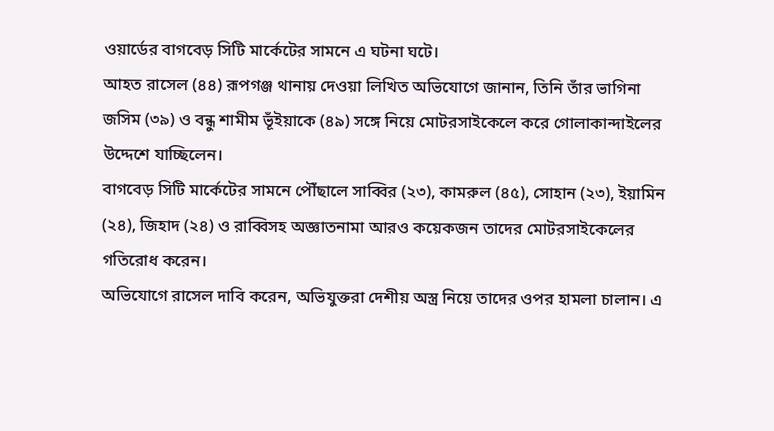ওয়ার্ডের বাগবেড় সিটি মার্কেটের সামনে এ ঘটনা ঘটে।
আহত রাসেল (৪৪) রূপগঞ্জ থানায় দেওয়া লিখিত অভিযোগে জানান, তিনি তাঁর ভাগিনা জসিম (৩৯) ও বন্ধু শামীম ভূঁইয়াকে (৪৯) সঙ্গে নিয়ে মোটরসাইকেলে করে গোলাকান্দাইলের উদ্দেশে যাচ্ছিলেন।
বাগবেড় সিটি মার্কেটের সামনে পৌঁছালে সাব্বির (২৩), কামরুল (৪৫), সোহান (২৩), ইয়ামিন (২৪), জিহাদ (২৪) ও রাব্বিসহ অজ্ঞাতনামা আরও কয়েকজন তাদের মোটরসাইকেলের গতিরোধ করেন।
অভিযোগে রাসেল দাবি করেন, অভিযুক্তরা দেশীয় অস্ত্র নিয়ে তাদের ওপর হামলা চালান। এ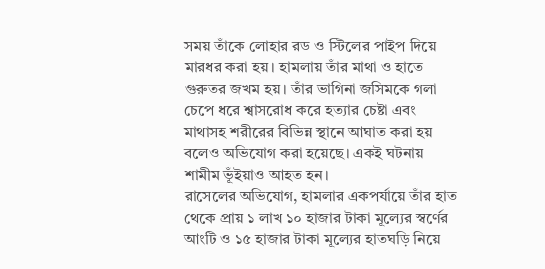সময় তাঁকে লোহার রড ও স্টিলের পাইপ দিয়ে মারধর করা হয়। হামলায় তাঁর মাথা ও হাতে গুরুতর জখম হয়। তাঁর ভাগিনা জসিমকে গলা চেপে ধরে শ্বাসরোধ করে হত্যার চেষ্টা এবং মাথাসহ শরীরের বিভিন্ন স্থানে আঘাত করা হয় বলেও অভিযোগ করা হয়েছে। একই ঘটনায় শামীম ভূঁইয়াও আহত হন।
রাসেলের অভিযোগ, হামলার একপর্যায়ে তাঁর হাত থেকে প্রায় ১ লাখ ১০ হাজার টাকা মূল্যের স্বর্ণের আংটি ও ১৫ হাজার টাকা মূল্যের হাতঘড়ি নিয়ে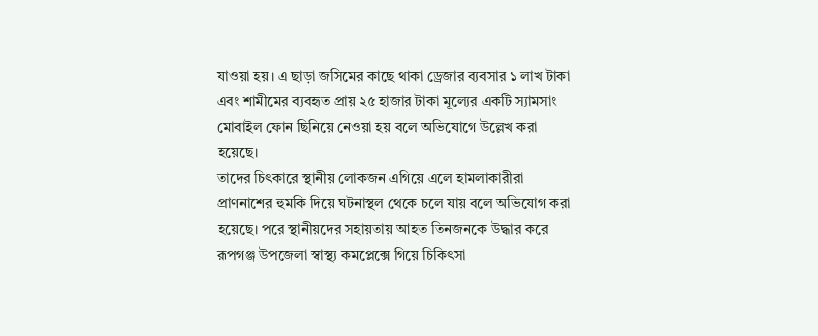যাওয়া হয়। এ ছাড়া জসিমের কাছে থাকা ড্রেজার ব্যবসার ১ লাখ টাকা এবং শামীমের ব্যবহৃত প্রায় ২৫ হাজার টাকা মূল্যের একটি স্যামসাং মোবাইল ফোন ছিনিয়ে নেওয়া হয় বলে অভিযোগে উল্লেখ করা হয়েছে।
তাদের চিৎকারে স্থানীয় লোকজন এগিয়ে এলে হামলাকারীরা প্রাণনাশের হুমকি দিয়ে ঘটনাস্থল থেকে চলে যায় বলে অভিযোগ করা হয়েছে। পরে স্থানীয়দের সহায়তায় আহত তিনজনকে উদ্ধার করে রূপগঞ্জ উপজেলা স্বাস্থ্য কমপ্লেক্সে গিয়ে চিকিৎসা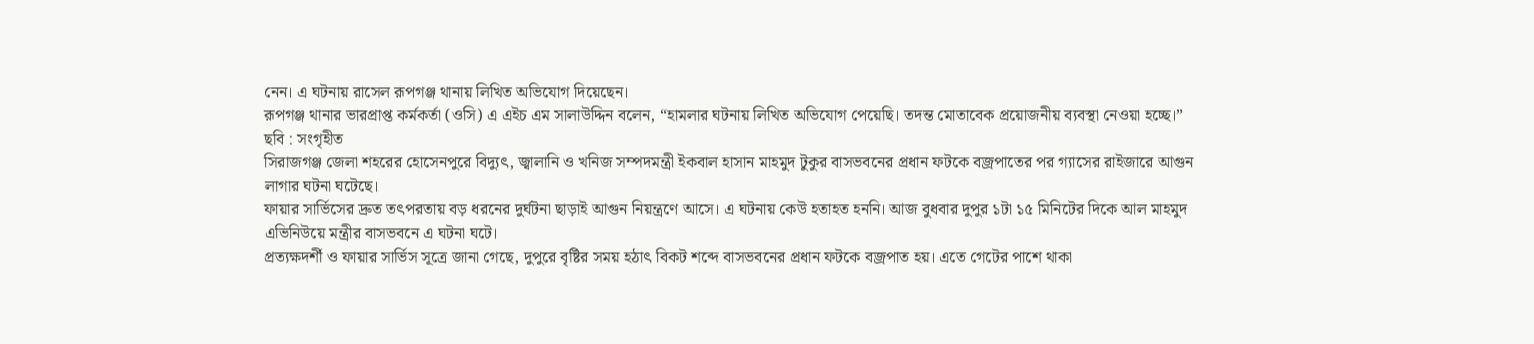নেন। এ ঘটনায় রাসেল রূপগঞ্জ থানায় লিখিত অভিযোগ দিয়েছেন।
রূপগঞ্জ থানার ভারপ্রাপ্ত কর্মকর্তা (ওসি) এ এইচ এম সালাউদ্দিন বলেন, “হামলার ঘটনায় লিখিত অভিযোগ পেয়েছি। তদন্ত মোতাবেক প্রয়োজনীয় ব্যবস্থা নেওয়া হচ্ছে।”
ছবি : সংগৃহীত
সিরাজগঞ্জ জেলা শহরের হোসেনপুরে বিদ্যুৎ, জ্বালানি ও খনিজ সম্পদমন্ত্রী ইকবাল হাসান মাহমুদ টুকুর বাসভবনের প্রধান ফটকে বজ্রপাতের পর গ্যাসের রাইজারে আগুন লাগার ঘটনা ঘটেছে।
ফায়ার সার্ভিসের দ্রুত তৎপরতায় বড় ধরনের দুর্ঘটনা ছাড়াই আগুন নিয়ন্ত্রণে আসে। এ ঘটনায় কেউ হতাহত হননি। আজ বুধবার দুপুর ১টা ১৫ মিনিটের দিকে আল মাহমুদ এভিনিউয়ে মন্ত্রীর বাসভবনে এ ঘটনা ঘটে।
প্রত্যক্ষদর্শী ও ফায়ার সার্ভিস সূত্রে জানা গেছে, দুপুরে বৃষ্টির সময় হঠাৎ বিকট শব্দে বাসভবনের প্রধান ফটকে বজ্রপাত হয়। এতে গেটের পাশে থাকা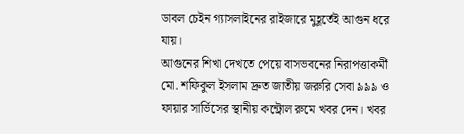ডাবল চেইন গ্যাসলাইনের রাইজারে মুহূর্তেই আগুন ধরে যায়।
আগুনের শিখা দেখতে পেয়ে বাসভবনের নিরাপত্তাকর্মী মো. শফিকুল ইসলাম দ্রুত জাতীয় জরুরি সেবা ৯৯৯ ও ফায়ার সার্ভিসের স্থানীয় কন্ট্রোল রুমে খবর দেন। খবর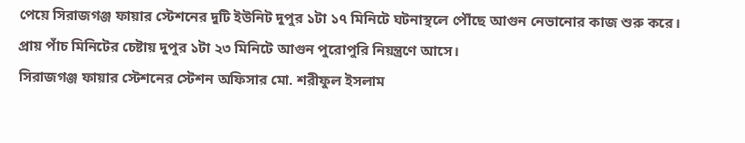পেয়ে সিরাজগঞ্জ ফায়ার স্টেশনের দুটি ইউনিট দুপুর ১টা ১৭ মিনিটে ঘটনাস্থলে পৌঁছে আগুন নেভানোর কাজ শুরু করে। প্রায় পাঁচ মিনিটের চেষ্টায় দুপুর ১টা ২৩ মিনিটে আগুন পুরোপুরি নিয়ন্ত্রণে আসে।
সিরাজগঞ্জ ফায়ার স্টেশনের স্টেশন অফিসার মো. শরীফুল ইসলাম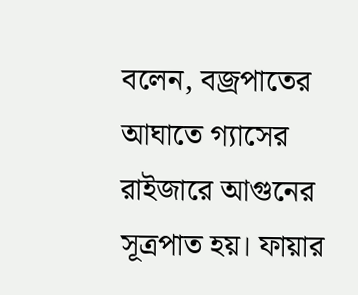বলেন, বজ্রপাতের আঘাতে গ্যাসের রাইজারে আগুনের সূত্রপাত হয়। ফায়ার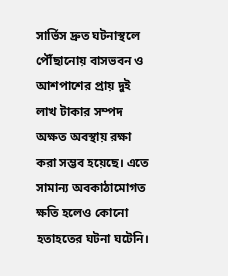সার্ভিস দ্রুত ঘটনাস্থলে পৌঁছানোয় বাসভবন ও আশপাশের প্রায় দুই লাখ টাকার সম্পদ অক্ষত অবস্থায় রক্ষা করা সম্ভব হয়েছে। এতে সামান্য অবকাঠামোগত ক্ষতি হলেও কোনো হতাহতের ঘটনা ঘটেনি।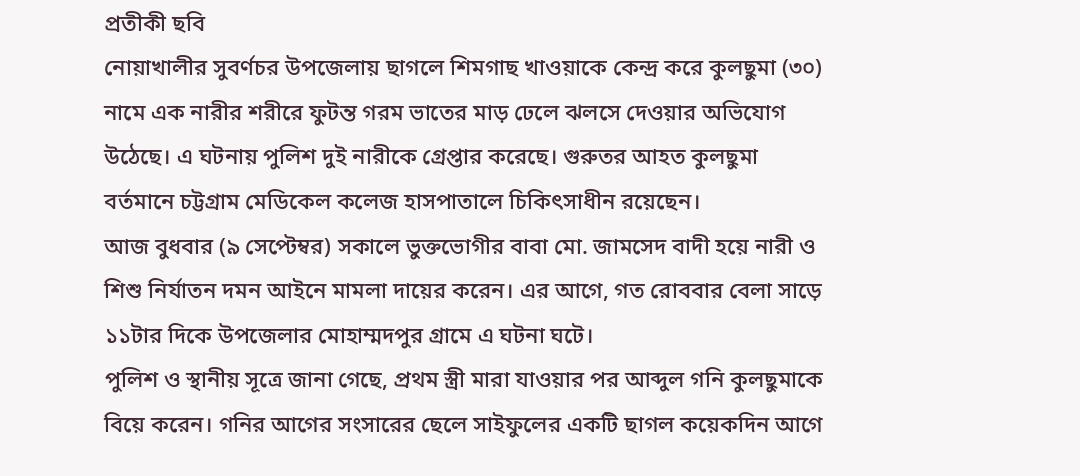প্রতীকী ছবি
নোয়াখালীর সুবর্ণচর উপজেলায় ছাগলে শিমগাছ খাওয়াকে কেন্দ্র করে কুলছুমা (৩০) নামে এক নারীর শরীরে ফুটন্ত গরম ভাতের মাড় ঢেলে ঝলসে দেওয়ার অভিযোগ উঠেছে। এ ঘটনায় পুলিশ দুই নারীকে গ্রেপ্তার করেছে। গুরুতর আহত কুলছুমা বর্তমানে চট্টগ্রাম মেডিকেল কলেজ হাসপাতালে চিকিৎসাধীন রয়েছেন।
আজ বুধবার (৯ সেপ্টেম্বর) সকালে ভুক্তভোগীর বাবা মো. জামসেদ বাদী হয়ে নারী ও শিশু নির্যাতন দমন আইনে মামলা দায়ের করেন। এর আগে, গত রোববার বেলা সাড়ে ১১টার দিকে উপজেলার মোহাম্মদপুর গ্রামে এ ঘটনা ঘটে।
পুলিশ ও স্থানীয় সূত্রে জানা গেছে, প্রথম স্ত্রী মারা যাওয়ার পর আব্দুল গনি কুলছুমাকে বিয়ে করেন। গনির আগের সংসারের ছেলে সাইফুলের একটি ছাগল কয়েকদিন আগে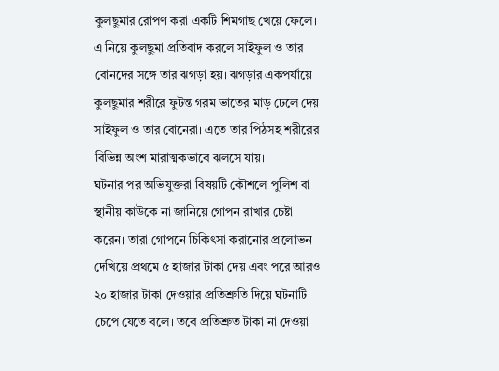কুলছুমার রোপণ করা একটি শিমগাছ খেয়ে ফেলে। এ নিয়ে কুলছুমা প্রতিবাদ করলে সাইফুল ও তার বোনদের সঙ্গে তার ঝগড়া হয়। ঝগড়ার একপর্যায়ে কুলছুমার শরীরে ফুটন্ত গরম ভাতের মাড় ঢেলে দেয় সাইফুল ও তার বোনেরা। এতে তার পিঠসহ শরীরের বিভিন্ন অংশ মারাত্মকভাবে ঝলসে যায়।
ঘটনার পর অভিযুক্তরা বিষয়টি কৌশলে পুলিশ বা স্থানীয় কাউকে না জানিয়ে গোপন রাখার চেষ্টা করেন। তারা গোপনে চিকিৎসা করানোর প্রলোভন দেখিয়ে প্রথমে ৫ হাজার টাকা দেয় এবং পরে আরও ২০ হাজার টাকা দেওয়ার প্রতিশ্রুতি দিয়ে ঘটনাটি চেপে যেতে বলে। তবে প্রতিশ্রুত টাকা না দেওয়া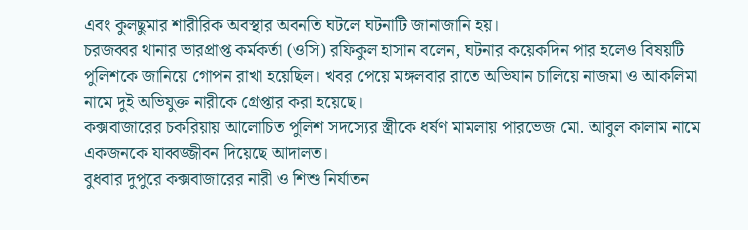এবং কুলছুমার শারীরিক অবস্থার অবনতি ঘটলে ঘটনাটি জানাজানি হয়।
চরজব্বর থানার ভারপ্রাপ্ত কর্মকর্তা (ওসি) রফিকুল হাসান বলেন, ঘটনার কয়েকদিন পার হলেও বিষয়টি পুলিশকে জানিয়ে গোপন রাখা হয়েছিল। খবর পেয়ে মঙ্গলবার রাতে অভিযান চালিয়ে নাজমা ও আকলিমা নামে দুই অভিযুক্ত নারীকে গ্রেপ্তার করা হয়েছে।
কক্সবাজারের চকরিয়ায় আলোচিত পুলিশ সদস্যের স্ত্রীকে ধর্ষণ মামলায় পারভেজ মো. আবুল কালাম নামে একজনকে যাব্বজ্জীবন দিয়েছে আদালত।
বুধবার দুপুরে কক্সবাজারের নারী ও শিশু নির্যাতন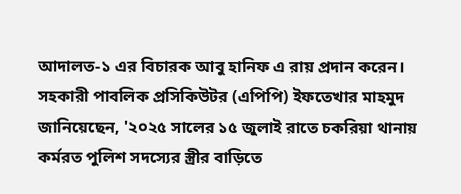আদালত-১ এর বিচারক আবু হানিফ এ রায় প্রদান করেন।
সহকারী পাবলিক প্রসিকিউটর (এপিপি) ইফতেখার মাহমুদ জানিয়েছেন, '২০২৫ সালের ১৫ জুলাই রাতে চকরিয়া থানায় কর্মরত পুলিশ সদস্যের স্ত্রীর বাড়িতে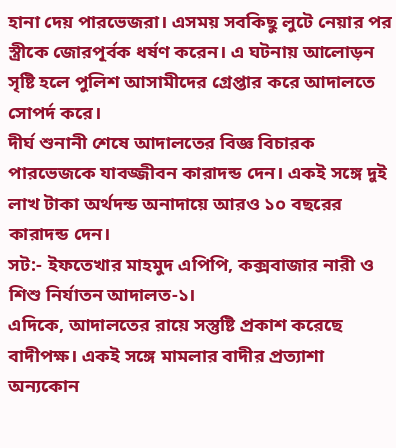হানা দেয় পারভেজরা। এসময় সবকিছু লুটে নেয়ার পর স্ত্রীকে জোরপূর্বক ধর্ষণ করেন। এ ঘটনায় আলোড়ন সৃষ্টি হলে পুলিশ আসামীদের গ্রেপ্তার করে আদালতে সোপর্দ করে।
দীর্ঘ শুনানী শেষে আদালতের বিজ্ঞ বিচারক পারভেজকে যাবজ্জীবন কারাদন্ড দেন। একই সঙ্গে দুই লাখ টাকা অর্থদন্ড অনাদায়ে আরও ১০ বছরের কারাদন্ড দেন।
সট:- ইফতেখার মাহমুদ এপিপি, কক্সবাজার নারী ও শিশু নির্যাতন আদালত-১।
এদিকে, আদালতের রায়ে সস্তুষ্টি প্রকাশ করেছে বাদীপক্ষ। একই সঙ্গে মামলার বাদীর প্রত্যাশা অন্যকোন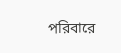পরিবারে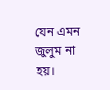যেন এমন জুলুম না হয়।